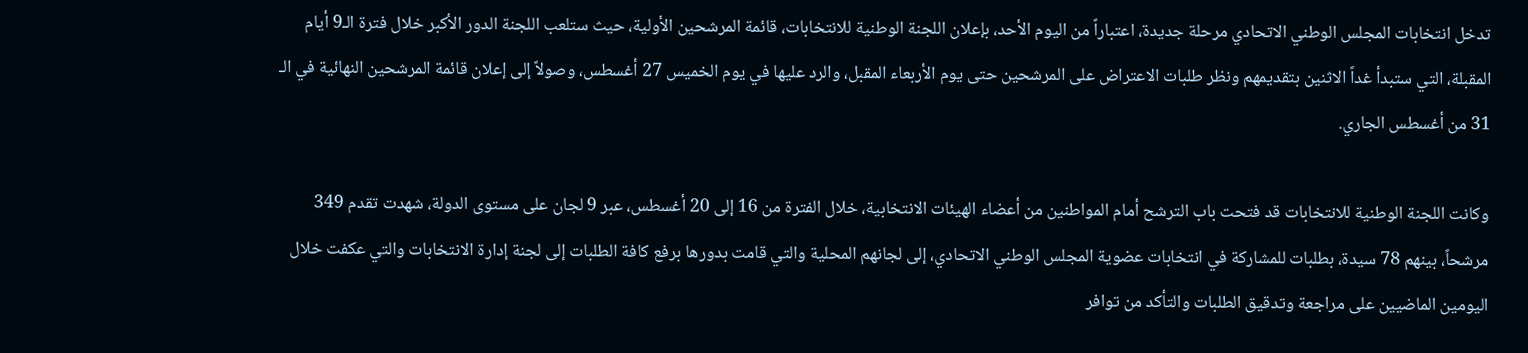تدخل انتخابات المجلس الوطني الاتحادي مرحلة جديدة، اعتباراً من اليوم الأحد، بإعلان اللجنة الوطنية للانتخابات، قائمة المرشحين الأولية، حيث ستلعب اللجنة الدور الأكبر خلال فترة الـ9 أيام المقبلة، التي ستبدأ غداً الاثنين بتقديمهم ونظر طلبات الاعتراض على المرشحين حتى يوم الأربعاء المقبل، والرد عليها في يوم الخميس 27 أغسطس، وصولاً إلى إعلان قائمة المرشحين النهائية في الـ 31 من أغسطس الجاري.

وكانت اللجنة الوطنية للانتخابات قد فتحت باب الترشح أمام المواطنين من أعضاء الهيئات الانتخابية، خلال الفترة من 16 إلى 20 أغسطس، عبر 9 لجان على مستوى الدولة، شهدت تقدم 349 مرشحاً، بينهم 78 سيدة، بطلبات للمشاركة في انتخابات عضوية المجلس الوطني الاتحادي، إلى لجانهم المحلية والتي قامت بدورها برفع كافة الطلبات إلى لجنة إدارة الانتخابات والتي عكفت خلال اليومين الماضيين على مراجعة وتدقيق الطلبات والتأكد من توافر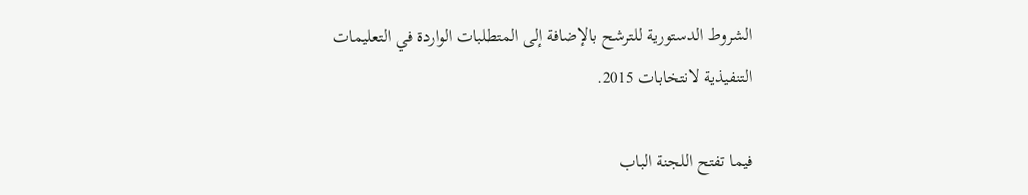الشروط الدستورية للترشح بالإضافة إلى المتطلبات الواردة في التعليمات التنفيذية لانتخابات 2015.

فيما تفتح اللجنة الباب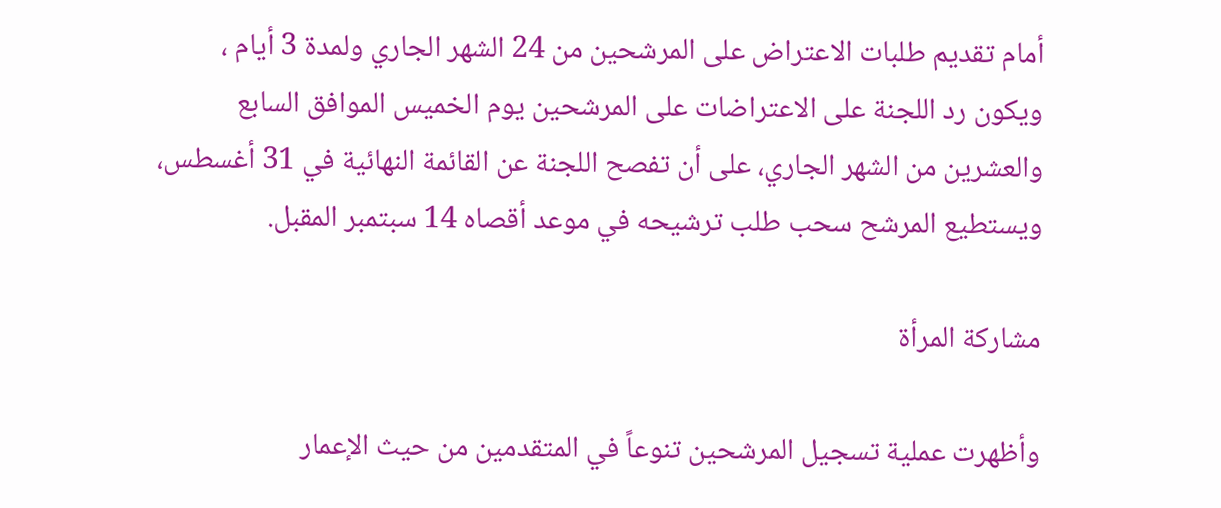أمام تقديم طلبات الاعتراض على المرشحين من 24 الشهر الجاري ولمدة 3 أيام ، ويكون رد اللجنة على الاعتراضات على المرشحين يوم الخميس الموافق السابع والعشرين من الشهر الجاري، على أن تفصح اللجنة عن القائمة النهائية في 31 أغسطس، ويستطيع المرشح سحب طلب ترشيحه في موعد أقصاه 14 سبتمبر المقبل.

مشاركة المرأة

وأظهرت عملية تسجيل المرشحين تنوعاً في المتقدمين من حيث الإعمار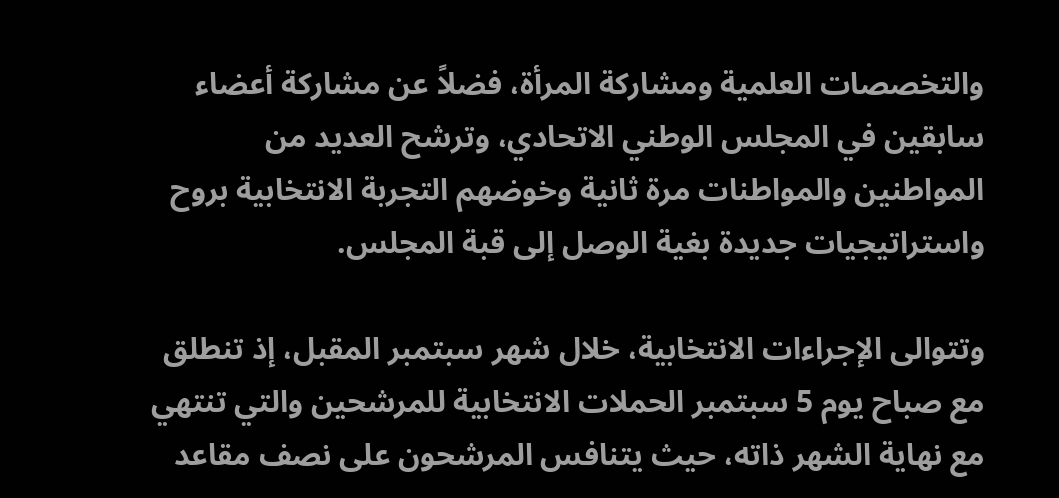والتخصصات العلمية ومشاركة المرأة، فضلاً عن مشاركة أعضاء سابقين في المجلس الوطني الاتحادي، وترشح العديد من المواطنين والمواطنات مرة ثانية وخوضهم التجربة الانتخابية بروح واستراتيجيات جديدة بغية الوصل إلى قبة المجلس.

وتتوالى الإجراءات الانتخابية، خلال شهر سبتمبر المقبل، إذ تنطلق مع صباح يوم 5 سبتمبر الحملات الانتخابية للمرشحين والتي تنتهي مع نهاية الشهر ذاته، حيث يتنافس المرشحون على نصف مقاعد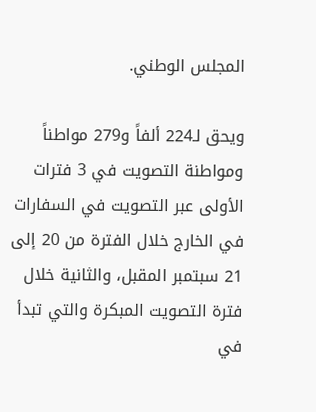المجلس الوطني.

ويحق لـ224 ألفاً و279 مواطناً ومواطنة التصويت في 3 فترات الأولى عبر التصويت في السفارات في الخارج خلال الفترة من 20 إلى 21 سبتمبر المقبل، والثانية خلال فترة التصويت المبكرة والتي تبدأ في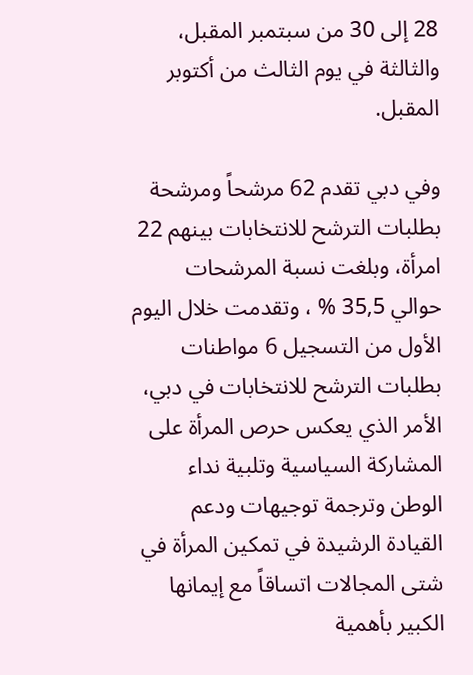28 إلى 30 من سبتمبر المقبل، والثالثة في يوم الثالث من أكتوبر المقبل.

وفي دبي تقدم 62 مرشحاً ومرشحة بطلبات الترشح للانتخابات بينهم 22 امرأة، وبلغت نسبة المرشحات حوالي 35,5 % ، وتقدمت خلال اليوم الأول من التسجيل 6 مواطنات بطلبات الترشح للانتخابات في دبي، الأمر الذي يعكس حرص المرأة على المشاركة السياسية وتلبية نداء الوطن وترجمة توجيهات ودعم القيادة الرشيدة في تمكين المرأة في شتى المجالات اتساقاً مع إيمانها الكبير بأهمية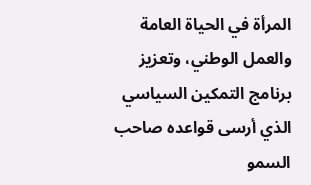المرأة في الحياة العامة والعمل الوطني، وتعزيز برنامج التمكين السياسي الذي أرسى قواعده صاحب السمو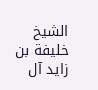الشيخ خليفة بن زايد آل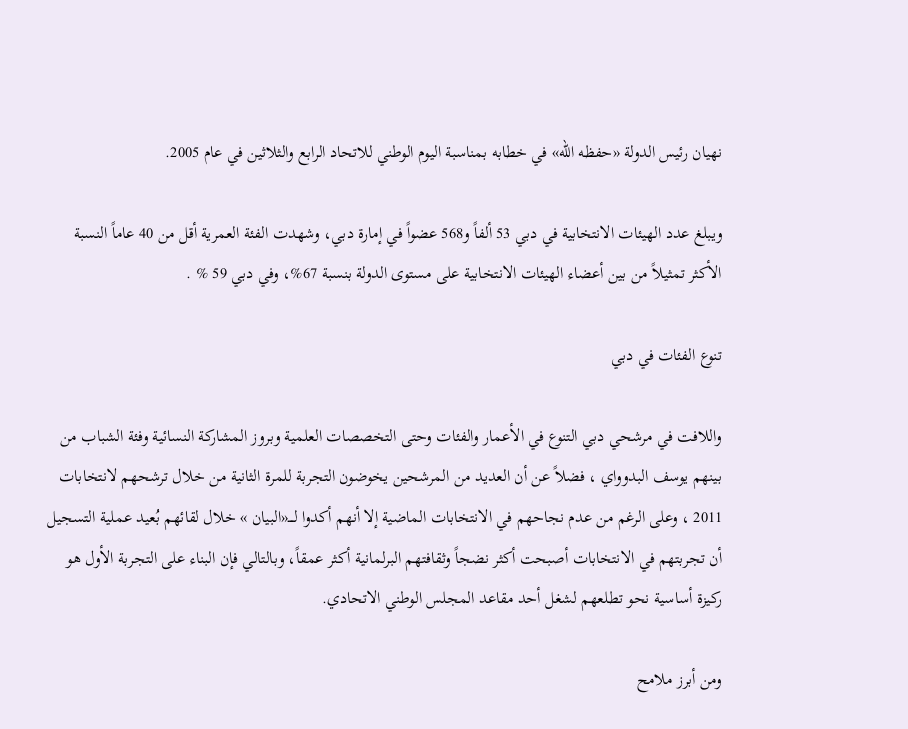نهيان رئيس الدولة «حفظه الله» في خطابه بمناسبة اليوم الوطني للاتحاد الرابع والثلاثين في عام 2005.

ويبلغ عدد الهيئات الانتخابية في دبي 53 ألفاً و568 عضواً في إمارة دبي، وشهدت الفئة العمرية أقل من 40 عاماً النسبة الأكثر تمثيلاً من بين أعضاء الهيئات الانتخابية على مستوى الدولة بنسبة 67%، وفي دبي 59 % .

تنوع الفئات في دبي

واللافت في مرشحي دبي التنوع في الأعمار والفئات وحتى التخصصات العلمية وبروز المشاركة النسائية وفئة الشباب من بينهم يوسف البدوواي ، فضلاً عن أن العديد من المرشحين يخوضون التجربة للمرة الثانية من خلال ترشحهم لانتخابات 2011 ، وعلى الرغم من عدم نجاحهم في الانتخابات الماضية إلا أنهم أكدوا لــــ«البيان » خلال لقائهم بُعيد عملية التسجيل أن تجربتهم في الانتخابات أصبحت أكثر نضجاً وثقافتهم البرلمانية أكثر عمقاً، وبالتالي فإن البناء على التجربة الأول هو ركيزة أساسية نحو تطلعهم لشغل أحد مقاعد المجلس الوطني الاتحادي.

ومن أبرز ملامح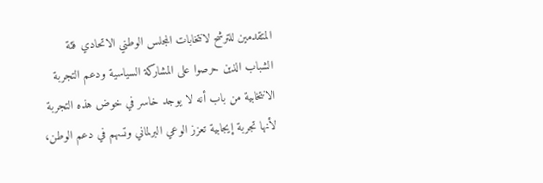المتقدمين للترشح لانتخابات المجلس الوطني الاتحادي فئة الشباب الذين حرصوا على المشاركة السياسية ودعم التجربة الانتخابية من باب أنه لا يوجد خاسر في خوض هذه التجربة لأنها تجربة إيجابية تعزز الوعي البرلماني وتسهم في دعم الوطن،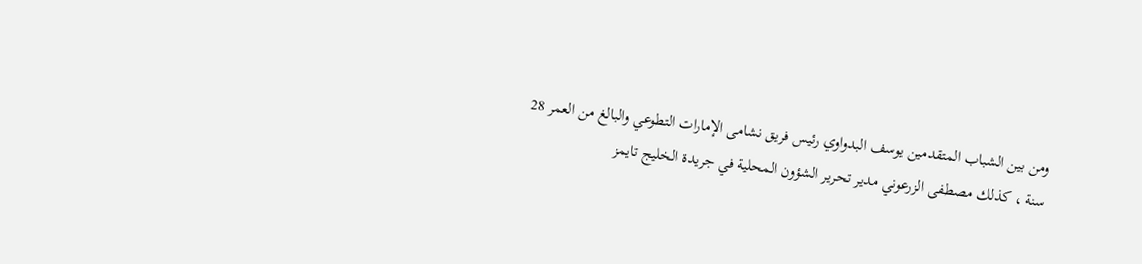ومن بين الشباب المتقدمين يوسف البدواوي رئيس فريق نشامى الإمارات التطوعي والبالغ من العمر 28 سنة ، كذلك مصطفى الزرعوني مدير تحرير الشؤون المحلية في جريدة الخليج تايمز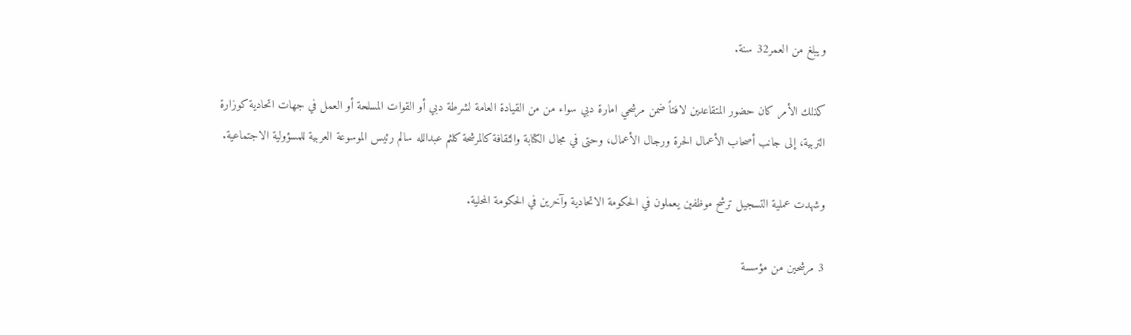ويبلغ من العمر32 سنة.

كذلك الأمر كان حضور المتقاعدين لافتاً ضمن مرشحي امارة دبي سواء من من القيادة العامة لشرطة دبي أو القوات المسلحة أو العمل في جهات اتحادية كوزارة التربية، إلى جانب أصحاب الأعمال الحرة ورجال الأعمال، وحتى في مجال الكتابة والثقافة كالمرشحة كلثم عبدالله سالم رئيس الموسوعة العربية للمسؤولية الاجتماعية.

وشهدت عملية التسجيل ترشح موظفين يعملون في الحكومة الاتحادية وآخرين في الحكومة المحلية.

3 مرشحين من مؤسسة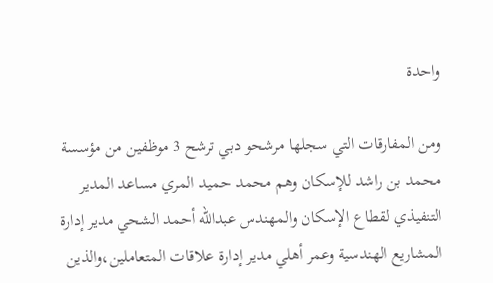واحدة

ومن المفارقات التي سجلها مرشحو دبي ترشح 3 موظفين من مؤسسة محمد بن راشد للإسكان وهم محمد حميد المري مساعد المدير التنفيذي لقطاع الإسكان والمهندس عبدالله أحمد الشحي مدير إدارة المشاريع الهندسية وعمر أهلي مدير إدارة علاقات المتعاملين،والذين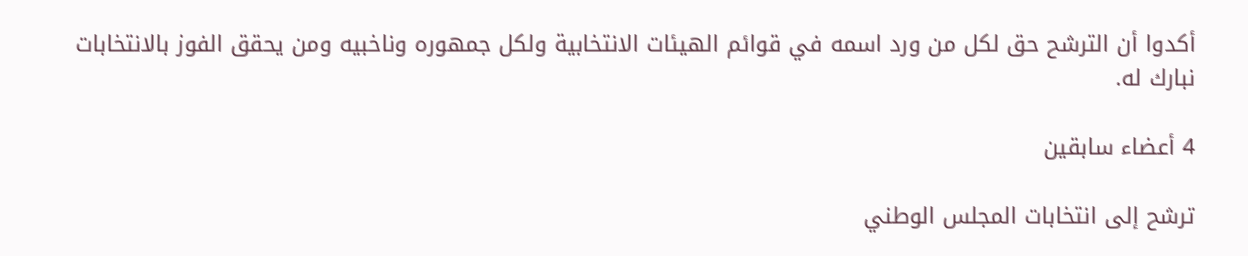أكدوا أن الترشح حق لكل من ورد اسمه في قوائم الهيئات الانتخابية ولكل جمهوره وناخبيه ومن يحقق الفوز بالانتخابات نبارك له.

4 أعضاء سابقين

ترشح إلى انتخابات المجلس الوطني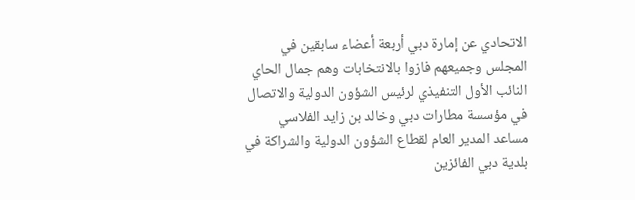الاتحادي عن إمارة دبي أربعة أعضاء سابقين في المجلس وجميعهم فازوا بالانتخابات وهم جمال الحاي النائب الأول التنفيذي لرئيس الشؤون الدولية والاتصال في مؤسسة مطارات دبي وخالد بن زايد الفلاسي مساعد المدير العام لقطاع الشؤون الدولية والشراكة في بلدية دبي الفائزين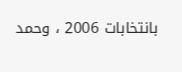بانتخابات 2006 ، وحمد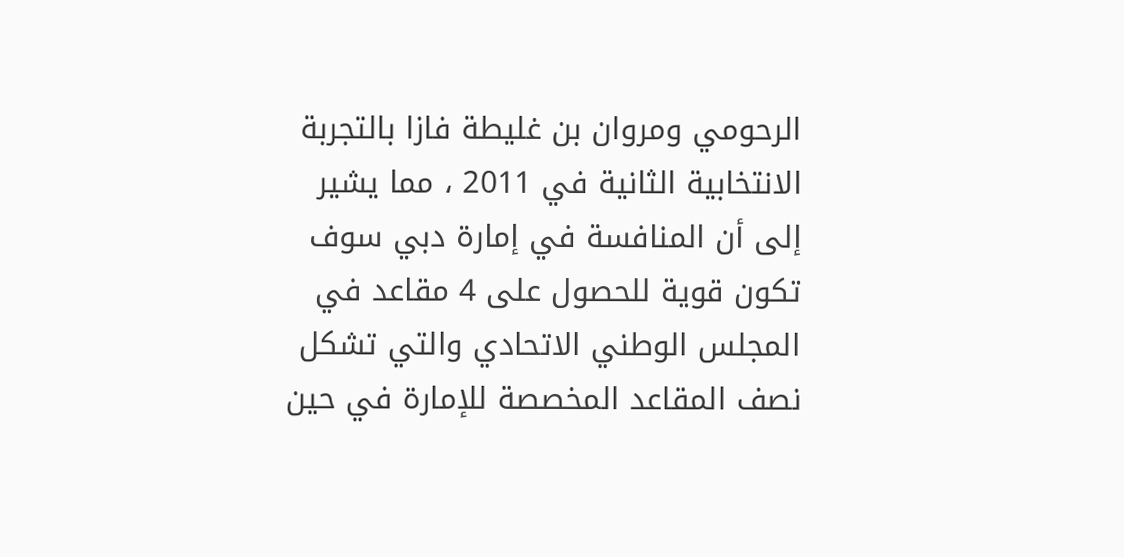الرحومي ومروان بن غليطة فازا بالتجربة الانتخابية الثانية في 2011 ، مما يشير إلى أن المنافسة في إمارة دبي سوف تكون قوية للحصول على 4 مقاعد في المجلس الوطني الاتحادي والتي تشكل نصف المقاعد المخصصة للإمارة في حين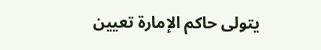يتولى حاكم الإمارة تعيين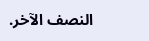النصف الآخر.